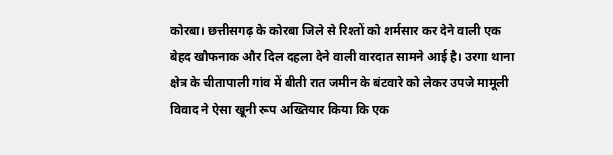कोरबा। छत्तीसगढ़ के कोरबा जिले से रिश्तों को शर्मसार कर देने वाली एक बेहद खौफनाक और दिल दहला देने वाली वारदात सामने आई है। उरगा थाना क्षेत्र के चीतापाली गांव में बीती रात जमीन के बंटवारे को लेकर उपजे मामूली विवाद ने ऐसा खूनी रूप अख्तियार किया कि एक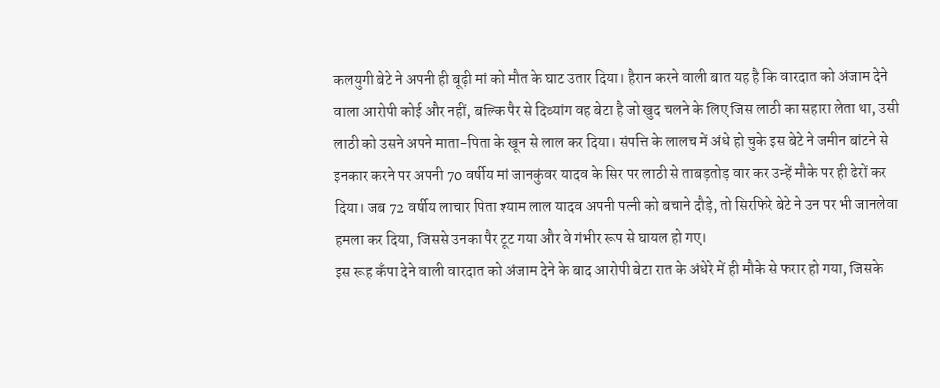कलयुगी बेटे ने अपनी ही बूढ़ी मां को मौत के घाट उतार दिया। हैरान करने वाली बात यह है कि वारदात को अंजाम देने वाला आरोपी कोई और नहीं, बल्कि पैर से दिव्यांग वह बेटा है जो खुद चलने के लिए जिस लाठी का सहारा लेता था, उसी लाठी को उसने अपने माता-पिता के खून से लाल कर दिया। संपत्ति के लालच में अंधे हो चुके इस बेटे ने जमीन बांटने से इनकार करने पर अपनी 70 वर्षीय मां जानकुंवर यादव के सिर पर लाठी से ताबड़तोड़ वार कर उन्हें मौके पर ही ढेरों कर दिया। जब 72 वर्षीय लाचार पिता श्याम लाल यादव अपनी पत्नी को बचाने दौड़े, तो सिरफिरे बेटे ने उन पर भी जानलेवा हमला कर दिया, जिससे उनका पैर टूट गया और वे गंभीर रूप से घायल हो गए।
इस रूह कँपा देने वाली वारदात को अंजाम देने के बाद आरोपी बेटा रात के अंधेरे में ही मौके से फरार हो गया, जिसके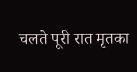चलते पूरी रात मृतका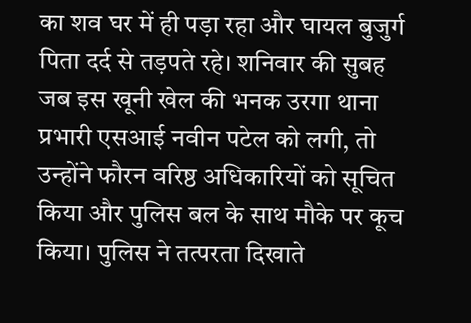का शव घर में ही पड़ा रहा और घायल बुजुर्ग पिता दर्द से तड़पते रहे। शनिवार की सुबह जब इस खूनी खेल की भनक उरगा थाना प्रभारी एसआई नवीन पटेल को लगी, तो उन्होंने फौरन वरिष्ठ अधिकारियों को सूचित किया और पुलिस बल के साथ मौके पर कूच किया। पुलिस ने तत्परता दिखाते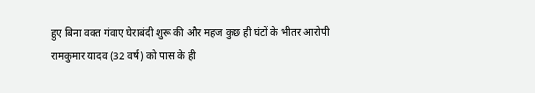हुए बिना वक्त गंवाए घेराबंदी शुरू की और महज कुछ ही घंटों के भीतर आरोपी रामकुमार यादव (32 वर्ष) को पास के ही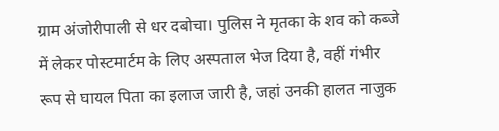ग्राम अंजोरीपाली से धर दबोचा। पुलिस ने मृतका के शव को कब्जे में लेकर पोस्टमार्टम के लिए अस्पताल भेज दिया है, वहीं गंभीर रूप से घायल पिता का इलाज जारी है, जहां उनकी हालत नाजुक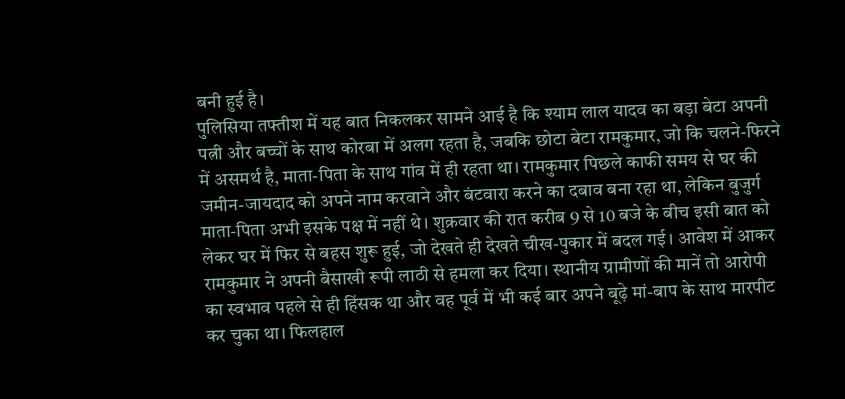बनी हुई है।
पुलिसिया तफ्तीश में यह बात निकलकर सामने आई है कि श्याम लाल यादव का बड़ा बेटा अपनी पत्नी और बच्चों के साथ कोरबा में अलग रहता है, जबकि छोटा बेटा रामकुमार, जो कि चलने-फिरने में असमर्थ है, माता-पिता के साथ गांव में ही रहता था। रामकुमार पिछले काफी समय से घर की जमीन-जायदाद को अपने नाम करवाने और बंटवारा करने का दबाव बना रहा था, लेकिन बुजुर्ग माता-पिता अभी इसके पक्ष में नहीं थे। शुक्रवार की रात करीब 9 से 10 बजे के बीच इसी बात को लेकर घर में फिर से बहस शुरू हुई, जो देखते ही देखते चीख-पुकार में बदल गई। आवेश में आकर रामकुमार ने अपनी बैसाखी रूपी लाठी से हमला कर दिया। स्थानीय ग्रामीणों की मानें तो आरोपी का स्वभाव पहले से ही हिंसक था और वह पूर्व में भी कई बार अपने बूढ़े मां-बाप के साथ मारपीट कर चुका था। फिलहाल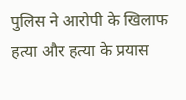पुलिस ने आरोपी के खिलाफ हत्या और हत्या के प्रयास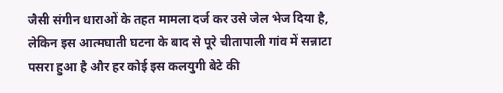जैसी संगीन धाराओं के तहत मामला दर्ज कर उसे जेल भेज दिया है, लेकिन इस आत्मघाती घटना के बाद से पूरे चीतापाली गांव में सन्नाटा पसरा हुआ है और हर कोई इस कलयुगी बेटे की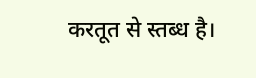करतूत से स्तब्ध है।